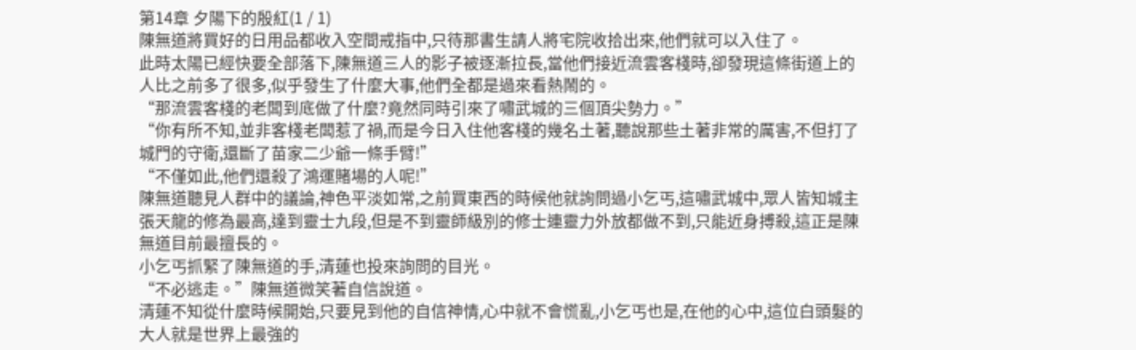第14章 夕陽下的殷紅(1 / 1)
陳無道將買好的日用品都收入空間戒指中,只待那書生請人將宅院收拾出來,他們就可以入住了。
此時太陽已經快要全部落下,陳無道三人的影子被逐漸拉長,當他們接近流雲客棧時,卻發現這條街道上的人比之前多了很多,似乎發生了什麼大事,他們全都是過來看熱鬧的。
“那流雲客棧的老闆到底做了什麼?竟然同時引來了嘯武城的三個頂尖勢力。”
“你有所不知,並非客棧老闆惹了禍,而是今日入住他客棧的幾名土著,聽說那些土著非常的厲害,不但打了城門的守衛,還斷了苗家二少爺一條手臂!”
“不僅如此,他們還殺了鴻運賭場的人呢!”
陳無道聽見人群中的議論,神色平淡如常,之前買東西的時候他就詢問過小乞丐,這嘯武城中,眾人皆知城主張天龍的修為最高,達到靈士九段,但是不到靈師級別的修士連靈力外放都做不到,只能近身搏殺,這正是陳無道目前最擅長的。
小乞丐抓緊了陳無道的手,清蓮也投來詢問的目光。
“不必逃走。”陳無道微笑著自信說道。
清蓮不知從什麼時候開始,只要見到他的自信神情,心中就不會慌亂,小乞丐也是,在他的心中,這位白頭髮的大人就是世界上最強的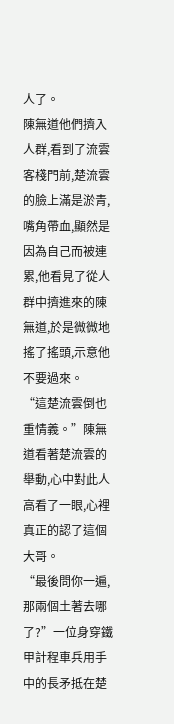人了。
陳無道他們擠入人群,看到了流雲客棧門前,楚流雲的臉上滿是淤青,嘴角帶血,顯然是因為自己而被連累,他看見了從人群中擠進來的陳無道,於是微微地搖了搖頭,示意他不要過來。
“這楚流雲倒也重情義。”陳無道看著楚流雲的舉動,心中對此人高看了一眼,心裡真正的認了這個大哥。
“最後問你一遍,那兩個土著去哪了?”一位身穿鐵甲計程車兵用手中的長矛抵在楚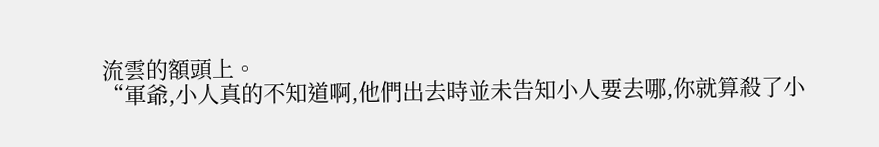流雲的額頭上。
“軍爺,小人真的不知道啊,他們出去時並未告知小人要去哪,你就算殺了小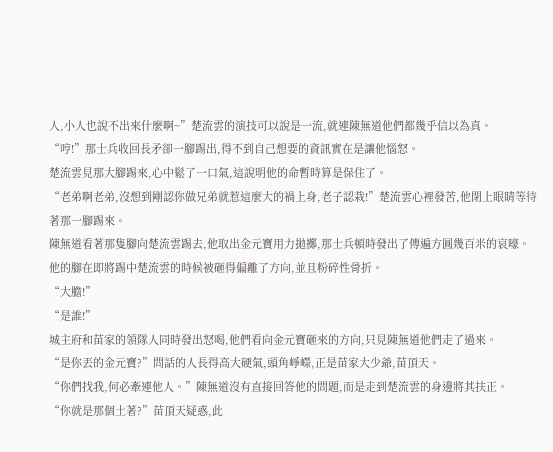人,小人也說不出來什麼啊~”楚流雲的演技可以說是一流,就連陳無道他們都幾乎信以為真。
“哼!”那士兵收回長矛卻一腳踢出,得不到自己想要的資訊實在是讓他惱怒。
楚流雲見那大腳踢來,心中鬆了一口氣,這說明他的命暫時算是保住了。
“老弟啊老弟,沒想到剛認你做兄弟就惹這麼大的禍上身,老子認栽!”楚流雲心裡發苦,他閉上眼睛等待著那一腳踢來。
陳無道看著那隻腳向楚流雲踢去,他取出金元寶用力拋擲,那士兵頓時發出了傳遍方圓幾百米的哀嚎。
他的腳在即將踢中楚流雲的時候被砸得偏離了方向,並且粉碎性骨折。
“大膽!”
“是誰!”
城主府和苗家的領隊人同時發出怒喝,他們看向金元寶砸來的方向,只見陳無道他們走了過來。
“是你丟的金元寶?”問話的人長得高大硬氣,頭角崢嶸,正是苗家大少爺,苗頂天。
“你們找我,何必牽連他人。”陳無道沒有直接回答他的問題,而是走到楚流雲的身邊將其扶正。
“你就是那個土著?”苗頂天疑惑,此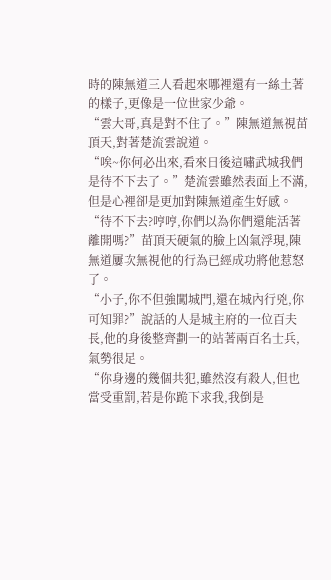時的陳無道三人看起來哪裡還有一絲土著的樣子,更像是一位世家少爺。
“雲大哥,真是對不住了。”陳無道無視苗頂天,對著楚流雲說道。
“唉~你何必出來,看來日後這嘯武城我們是待不下去了。”楚流雲雖然表面上不滿,但是心裡卻是更加對陳無道產生好感。
“待不下去?哼哼,你們以為你們還能活著離開嗎?”苗頂天硬氣的臉上凶氣浮現,陳無道屢次無視他的行為已經成功將他惹怒了。
“小子,你不但強闖城門,還在城內行兇,你可知罪?”說話的人是城主府的一位百夫長,他的身後整齊劃一的站著兩百名士兵,氣勢很足。
“你身邊的幾個共犯,雖然沒有殺人,但也當受重罰,若是你跪下求我,我倒是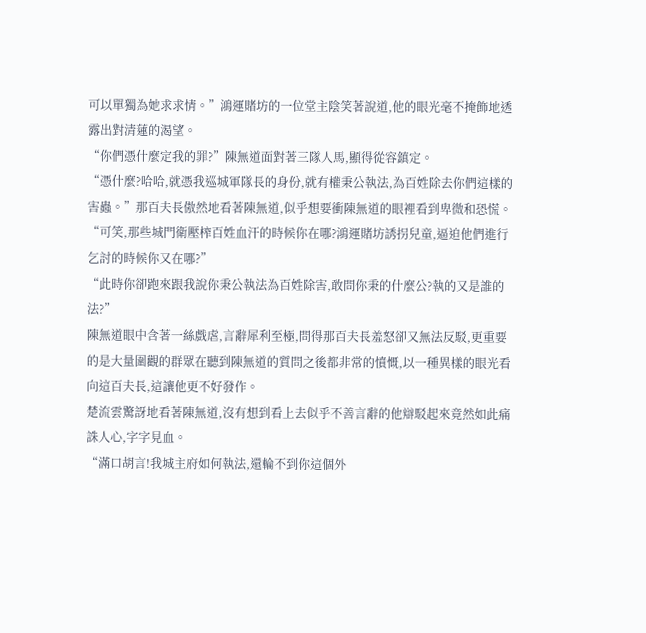可以單獨為她求求情。”鴻運賭坊的一位堂主陰笑著說道,他的眼光毫不掩飾地透露出對清蓮的渴望。
“你們憑什麼定我的罪?”陳無道面對著三隊人馬,顯得從容鎮定。
“憑什麼?哈哈,就憑我巡城軍隊長的身份,就有權秉公執法,為百姓除去你們這樣的害蟲。”那百夫長傲然地看著陳無道,似乎想要衝陳無道的眼裡看到卑微和恐慌。
“可笑,那些城門衛壓榨百姓血汗的時候你在哪?鴻運賭坊誘拐兒童,逼迫他們進行乞討的時候你又在哪?”
“此時你卻跑來跟我說你秉公執法為百姓除害,敢問你秉的什麼公?執的又是誰的法?”
陳無道眼中含著一絲戲虐,言辭犀利至極,問得那百夫長羞怒卻又無法反駁,更重要的是大量圍觀的群眾在聽到陳無道的質問之後都非常的憤慨,以一種異樣的眼光看向這百夫長,這讓他更不好發作。
楚流雲驚訝地看著陳無道,沒有想到看上去似乎不善言辭的他辯駁起來竟然如此痛誅人心,字字見血。
“滿口胡言!我城主府如何執法,還輪不到你這個外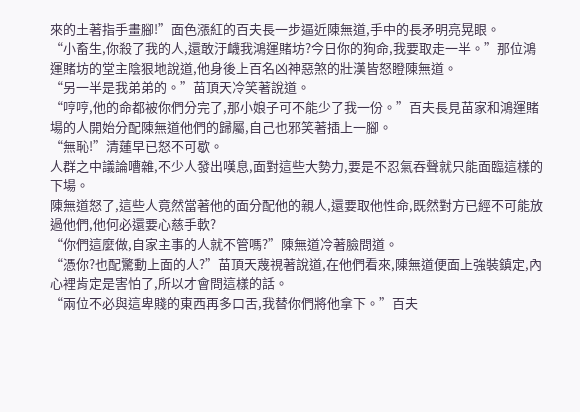來的土著指手畫腳!”面色漲紅的百夫長一步逼近陳無道,手中的長矛明亮晃眼。
“小畜生,你殺了我的人,還敢汙衊我鴻運賭坊?今日你的狗命,我要取走一半。”那位鴻運賭坊的堂主陰狠地說道,他身後上百名凶神惡煞的壯漢皆怒瞪陳無道。
“另一半是我弟弟的。”苗頂天冷笑著說道。
“哼哼,他的命都被你們分完了,那小娘子可不能少了我一份。”百夫長見苗家和鴻運賭場的人開始分配陳無道他們的歸屬,自己也邪笑著插上一腳。
“無恥!”清蓮早已怒不可歇。
人群之中議論嘈雜,不少人發出嘆息,面對這些大勢力,要是不忍氣吞聲就只能面臨這樣的下場。
陳無道怒了,這些人竟然當著他的面分配他的親人,還要取他性命,既然對方已經不可能放過他們,他何必還要心慈手軟?
“你們這麼做,自家主事的人就不管嗎?”陳無道冷著臉問道。
“憑你?也配驚動上面的人?”苗頂天蔑視著說道,在他們看來,陳無道便面上強裝鎮定,內心裡肯定是害怕了,所以才會問這樣的話。
“兩位不必與這卑賤的東西再多口舌,我替你們將他拿下。”百夫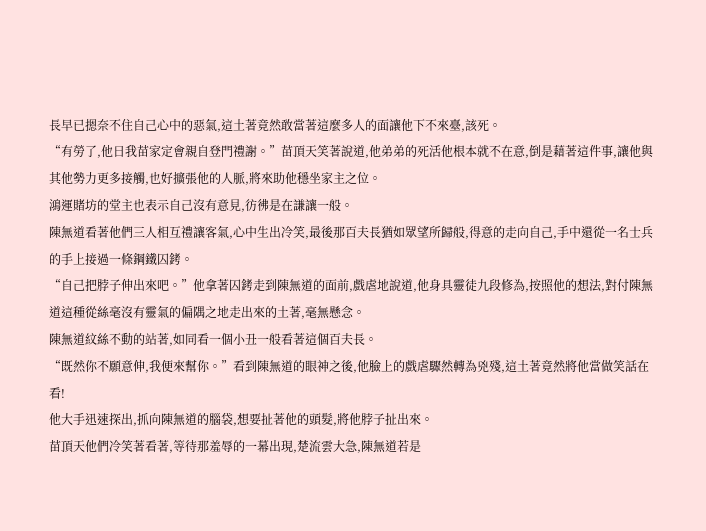長早已摁奈不住自己心中的惡氣,這土著竟然敢當著這麼多人的面讓他下不來臺,該死。
“有勞了,他日我苗家定會親自登門禮謝。”苗頂天笑著說道,他弟弟的死活他根本就不在意,倒是藉著這件事,讓他與其他勢力更多接觸,也好擴張他的人脈,將來助他穩坐家主之位。
鴻運賭坊的堂主也表示自己沒有意見,彷彿是在謙讓一般。
陳無道看著他們三人相互禮讓客氣,心中生出冷笑,最後那百夫長猶如眾望所歸般,得意的走向自己,手中還從一名士兵的手上接過一條鋼鐵囚銬。
“自己把脖子伸出來吧。”他拿著囚銬走到陳無道的面前,戲虐地說道,他身具靈徒九段修為,按照他的想法,對付陳無道這種從絲毫沒有靈氣的偏隅之地走出來的土著,毫無懸念。
陳無道紋絲不動的站著,如同看一個小丑一般看著這個百夫長。
“既然你不願意伸,我便來幫你。”看到陳無道的眼神之後,他臉上的戲虐驟然轉為兇殘,這土著竟然將他當做笑話在看!
他大手迅速探出,抓向陳無道的腦袋,想要扯著他的頭髮,將他脖子扯出來。
苗頂天他們冷笑著看著,等待那羞辱的一幕出現,楚流雲大急,陳無道若是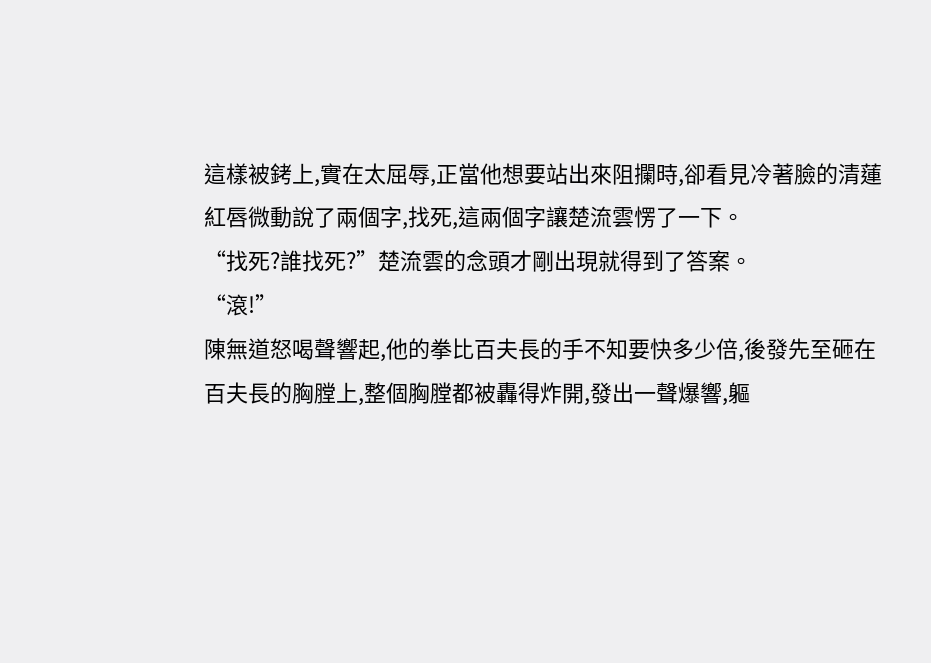這樣被銬上,實在太屈辱,正當他想要站出來阻攔時,卻看見冷著臉的清蓮紅唇微動說了兩個字,找死,這兩個字讓楚流雲愣了一下。
“找死?誰找死?”楚流雲的念頭才剛出現就得到了答案。
“滾!”
陳無道怒喝聲響起,他的拳比百夫長的手不知要快多少倍,後發先至砸在百夫長的胸膛上,整個胸膛都被轟得炸開,發出一聲爆響,軀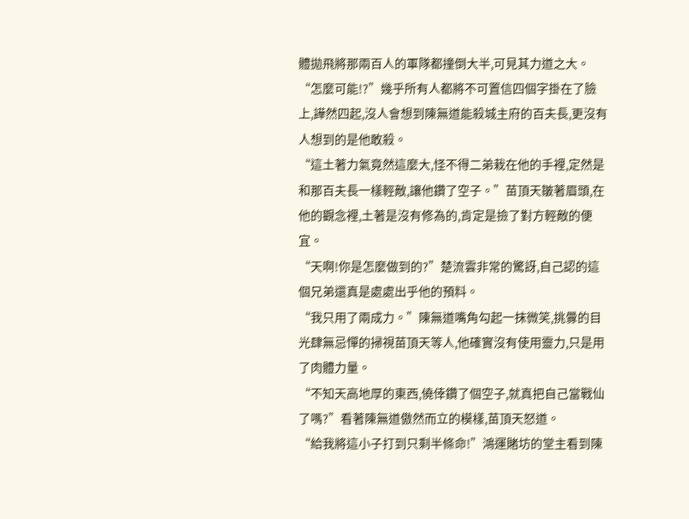體拋飛將那兩百人的軍隊都撞倒大半,可見其力道之大。
“怎麼可能!?”幾乎所有人都將不可置信四個字掛在了臉上,譁然四起,沒人會想到陳無道能殺城主府的百夫長,更沒有人想到的是他敢殺。
“這土著力氣竟然這麼大,怪不得二弟栽在他的手裡,定然是和那百夫長一樣輕敵,讓他鑽了空子。”苗頂天皺著眉頭,在他的觀念裡,土著是沒有修為的,肯定是撿了對方輕敵的便宜。
“天啊!你是怎麼做到的?”楚流雲非常的驚訝,自己認的這個兄弟還真是處處出乎他的預料。
“我只用了兩成力。”陳無道嘴角勾起一抹微笑,挑釁的目光肆無忌憚的掃視苗頂天等人,他確實沒有使用靈力,只是用了肉體力量。
“不知天高地厚的東西,僥倖鑽了個空子,就真把自己當戰仙了嗎?”看著陳無道傲然而立的模樣,苗頂天怒道。
“給我將這小子打到只剩半條命!”鴻運賭坊的堂主看到陳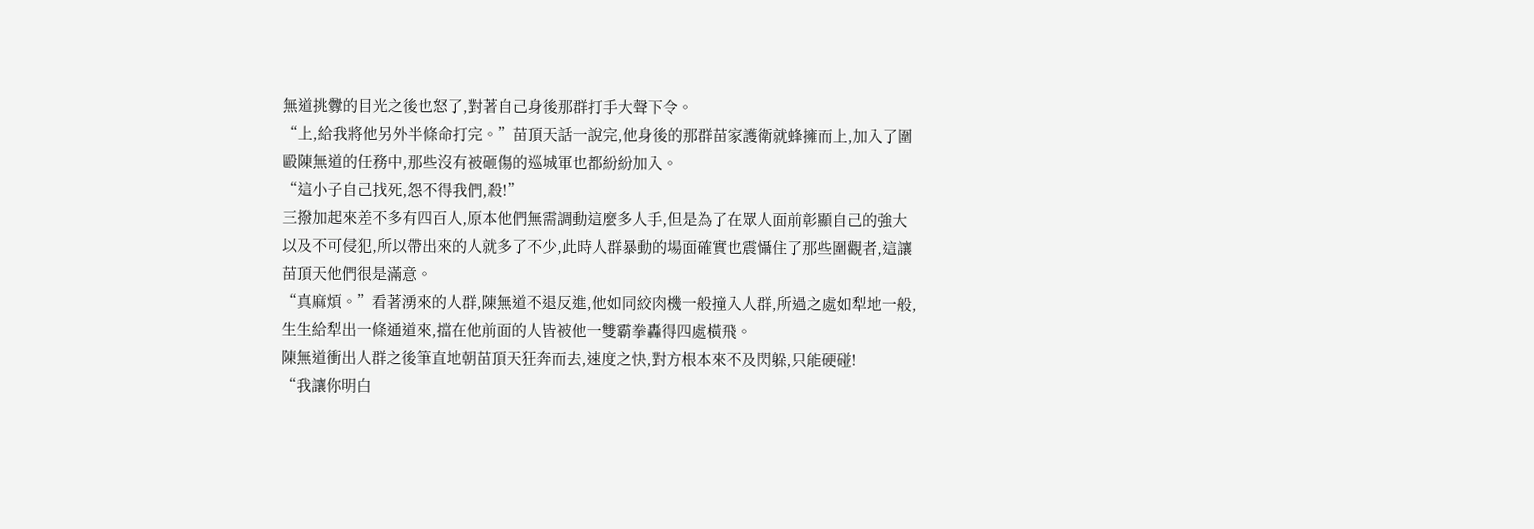無道挑釁的目光之後也怒了,對著自己身後那群打手大聲下令。
“上,給我將他另外半條命打完。”苗頂天話一說完,他身後的那群苗家護衛就蜂擁而上,加入了圍毆陳無道的任務中,那些沒有被砸傷的巡城軍也都紛紛加入。
“這小子自己找死,怨不得我們,殺!”
三撥加起來差不多有四百人,原本他們無需調動這麼多人手,但是為了在眾人面前彰顯自己的強大以及不可侵犯,所以帶出來的人就多了不少,此時人群暴動的場面確實也震懾住了那些圍觀者,這讓苗頂天他們很是滿意。
“真麻煩。”看著湧來的人群,陳無道不退反進,他如同絞肉機一般撞入人群,所過之處如犁地一般,生生給犁出一條通道來,擋在他前面的人皆被他一雙霸拳轟得四處橫飛。
陳無道衝出人群之後筆直地朝苗頂天狂奔而去,速度之快,對方根本來不及閃躲,只能硬碰!
“我讓你明白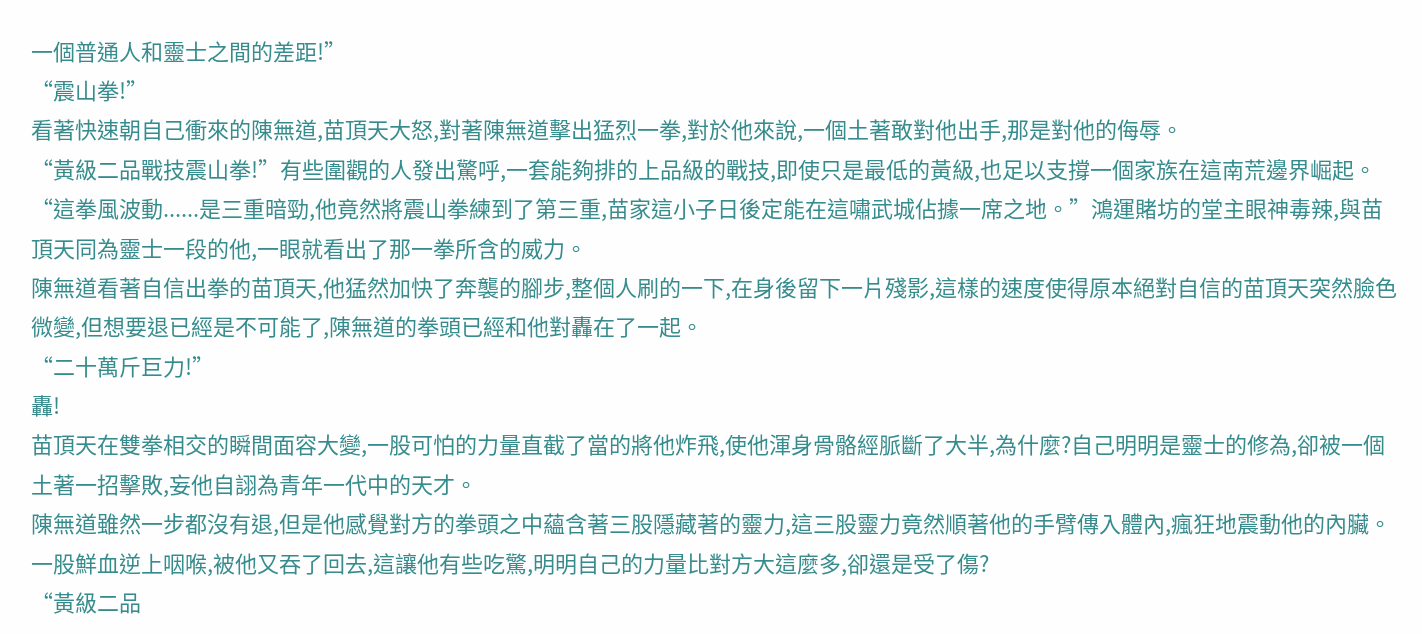一個普通人和靈士之間的差距!”
“震山拳!”
看著快速朝自己衝來的陳無道,苗頂天大怒,對著陳無道擊出猛烈一拳,對於他來說,一個土著敢對他出手,那是對他的侮辱。
“黃級二品戰技震山拳!”有些圍觀的人發出驚呼,一套能夠排的上品級的戰技,即使只是最低的黃級,也足以支撐一個家族在這南荒邊界崛起。
“這拳風波動......是三重暗勁,他竟然將震山拳練到了第三重,苗家這小子日後定能在這嘯武城佔據一席之地。”鴻運賭坊的堂主眼神毒辣,與苗頂天同為靈士一段的他,一眼就看出了那一拳所含的威力。
陳無道看著自信出拳的苗頂天,他猛然加快了奔襲的腳步,整個人刷的一下,在身後留下一片殘影,這樣的速度使得原本絕對自信的苗頂天突然臉色微變,但想要退已經是不可能了,陳無道的拳頭已經和他對轟在了一起。
“二十萬斤巨力!”
轟!
苗頂天在雙拳相交的瞬間面容大變,一股可怕的力量直截了當的將他炸飛,使他渾身骨骼經脈斷了大半,為什麼?自己明明是靈士的修為,卻被一個土著一招擊敗,妄他自詡為青年一代中的天才。
陳無道雖然一步都沒有退,但是他感覺對方的拳頭之中蘊含著三股隱藏著的靈力,這三股靈力竟然順著他的手臂傳入體內,瘋狂地震動他的內臟。
一股鮮血逆上咽喉,被他又吞了回去,這讓他有些吃驚,明明自己的力量比對方大這麼多,卻還是受了傷?
“黃級二品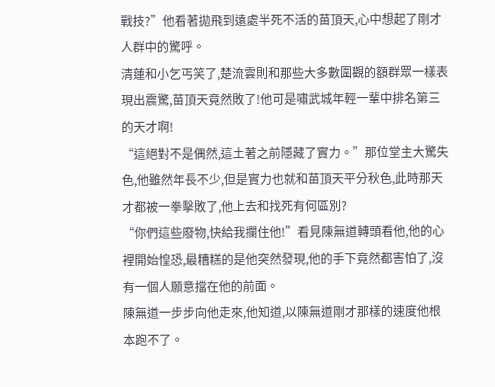戰技?”他看著拋飛到遠處半死不活的苗頂天,心中想起了剛才人群中的驚呼。
清蓮和小乞丐笑了,楚流雲則和那些大多數圍觀的額群眾一樣表現出震驚,苗頂天竟然敗了!他可是嘯武城年輕一輩中排名第三的天才啊!
“這絕對不是偶然,這土著之前隱藏了實力。”那位堂主大驚失色,他雖然年長不少,但是實力也就和苗頂天平分秋色,此時那天才都被一拳擊敗了,他上去和找死有何區別?
“你們這些廢物,快給我攔住他!”看見陳無道轉頭看他,他的心裡開始惶恐,最糟糕的是他突然發現,他的手下竟然都害怕了,沒有一個人願意擋在他的前面。
陳無道一步步向他走來,他知道,以陳無道剛才那樣的速度他根本跑不了。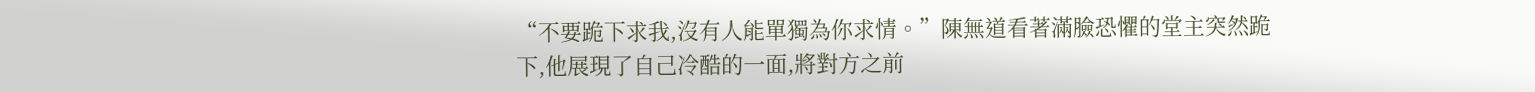“不要跪下求我,沒有人能單獨為你求情。”陳無道看著滿臉恐懼的堂主突然跪下,他展現了自己冷酷的一面,將對方之前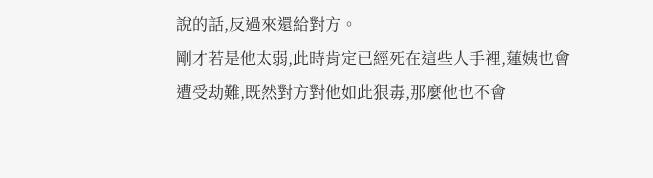說的話,反過來還給對方。
剛才若是他太弱,此時肯定已經死在這些人手裡,蓮姨也會遭受劫難,既然對方對他如此狠毒,那麼他也不會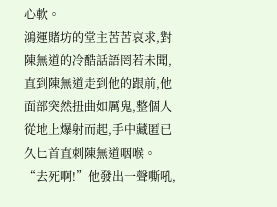心軟。
鴻運賭坊的堂主苦苦哀求,對陳無道的冷酷話語罔若未聞,直到陳無道走到他的跟前,他面部突然扭曲如厲鬼,整個人從地上爆射而起,手中藏匿已久匕首直刺陳無道咽喉。
“去死啊!”他發出一聲嘶吼,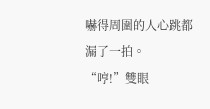嚇得周圍的人心跳都漏了一拍。
“哼!”雙眼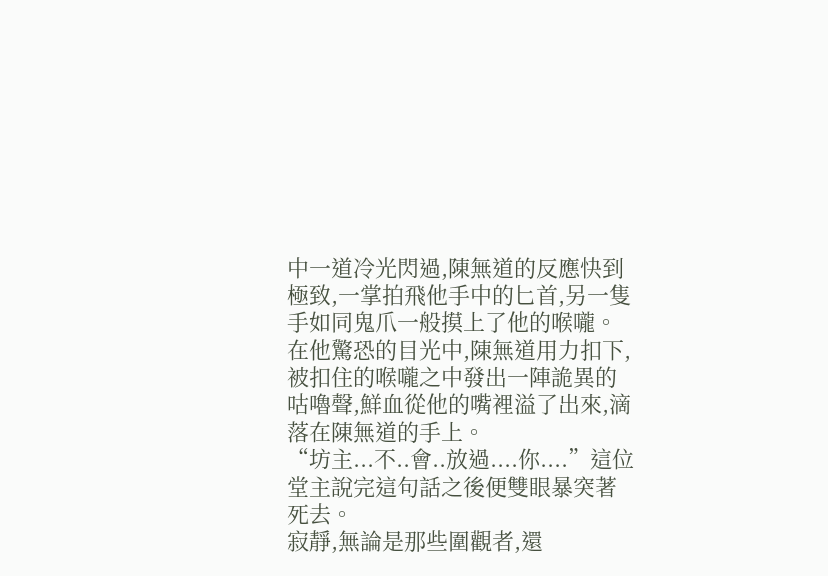中一道冷光閃過,陳無道的反應快到極致,一掌拍飛他手中的匕首,另一隻手如同鬼爪一般摸上了他的喉嚨。
在他驚恐的目光中,陳無道用力扣下,被扣住的喉嚨之中發出一陣詭異的咕嚕聲,鮮血從他的嘴裡溢了出來,滴落在陳無道的手上。
“坊主...不..會..放過....你....”這位堂主說完這句話之後便雙眼暴突著死去。
寂靜,無論是那些圍觀者,還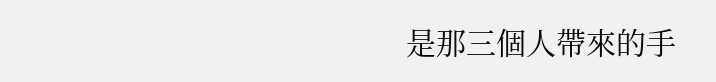是那三個人帶來的手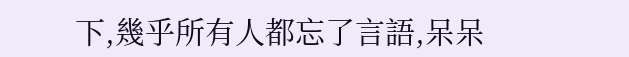下,幾乎所有人都忘了言語,呆呆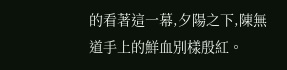的看著這一幕,夕陽之下,陳無道手上的鮮血別樣殷紅。